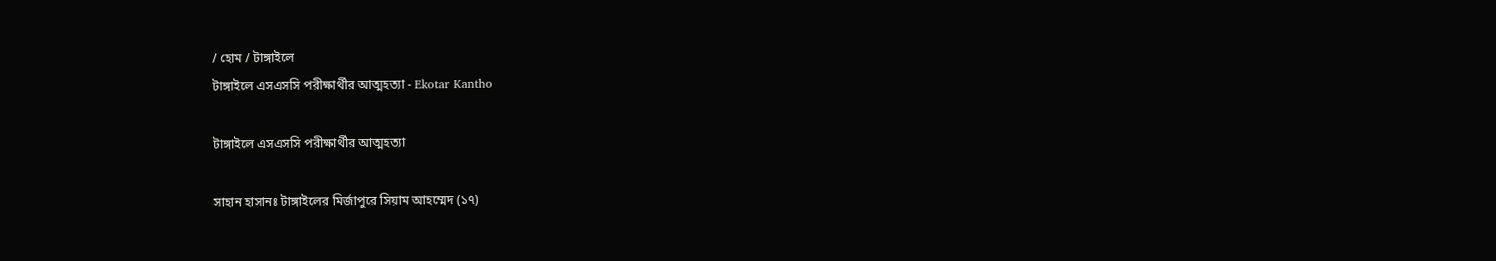/ হোম / টাঙ্গাইলে
টাঙ্গাইলে এসএসসি পরীক্ষার্থীর আত্মহত্যা - Ekotar Kantho

টাঙ্গাইলে এসএসসি পরীক্ষার্থীর আত্মহত্যা

সাহান হাসানঃ টাঙ্গাইলের মির্জাপুরে সিয়াম আহম্মেদ (১৭)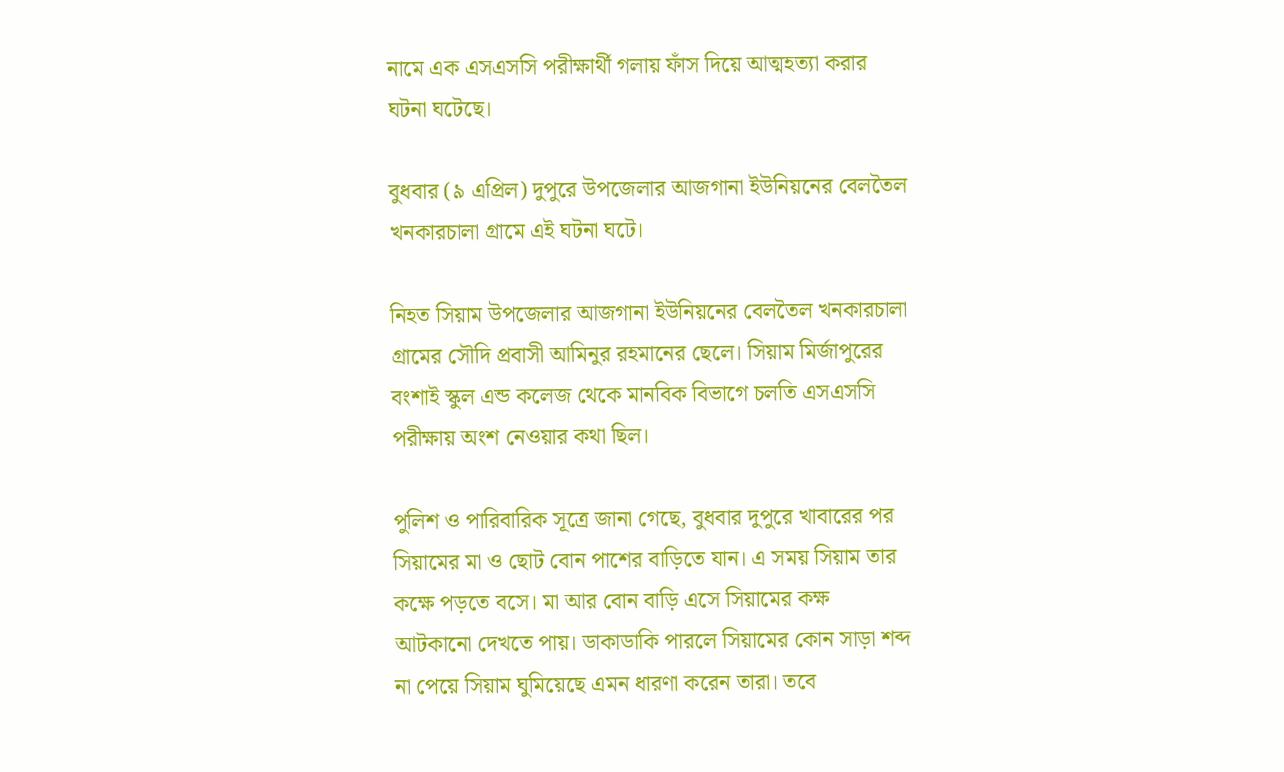নামে এক এসএসসি পরীক্ষার্থী গলায় ফাঁস দিয়ে আত্মহত্যা করার ঘটনা ঘটেছে।

বুধবার (৯ এপ্রিল) দুপুরে উপজেলার আজগানা ইউনিয়নের বেলতৈল খনকারচালা গ্রামে এই ঘটনা ঘটে।

নিহত সিয়াম উপজেলার আজগানা ইউনিয়নের বেলতৈল খনকারচালা গ্রামের সৌদি প্রবাসী আমিনুর রহমানের ছেলে। সিয়াম মির্জাপুরের বংশাই স্কুল এন্ড কলেজ থেকে মানবিক বিভাগে চলতি এসএসসি পরীক্ষায় অংশ নেওয়ার কথা ছিল।

পুলিশ ও পারিবারিক সূত্রে জানা গেছে, বুধবার দুপুরে খাবারের পর সিয়ামের মা ও ছোট বোন পাশের বাড়িতে যান। এ সময় সিয়াম তার কক্ষে পড়তে বসে। মা আর বোন বাড়ি এসে সিয়ামের কক্ষ আটকানো দেখতে পায়। ডাকাডাকি পারলে সিয়ামের কোন সাড়া শব্দ না পেয়ে সিয়াম ঘুমিয়েছে এমন ধারণা করেন তারা। তবে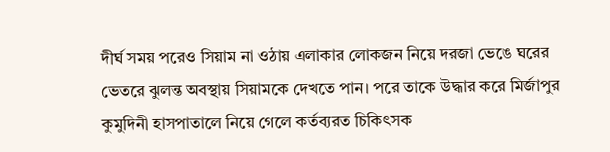দীর্ঘ সময় পরেও সিয়াম না ওঠায় এলাকার লোকজন নিয়ে দরজা ভেঙে ঘরের ভেতরে ঝুলন্ত অবস্থায় সিয়ামকে দেখতে পান। পরে তাকে উদ্ধার করে মির্জাপুর কুমুদিনী হাসপাতালে নিয়ে গেলে কর্তব্যরত চিকিৎসক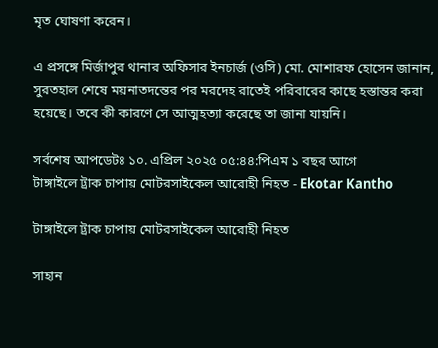মৃত ঘোষণা করেন।

এ প্রসঙ্গে মির্জাপুর থানার অফিসার ইনচার্জ (ওসি) মো. মোশারফ হোসেন জানান, সুরতহাল শেষে ময়নাতদন্তের পর মরদেহ রাতেই পরিবারের কাছে হস্তান্তর করা হয়েছে। তবে কী কারণে সে আত্মহত্যা করেছে তা জানা যায়নি।

সর্বশেষ আপডেটঃ ১০. এপ্রিল ২০২৫ ০৫:৪৪:পিএম ১ বছর আগে
টাঙ্গাইলে ট্রাক চাপায় মোটরসাইকেল আরোহী নিহত - Ekotar Kantho

টাঙ্গাইলে ট্রাক চাপায় মোটরসাইকেল আরোহী নিহত

সাহান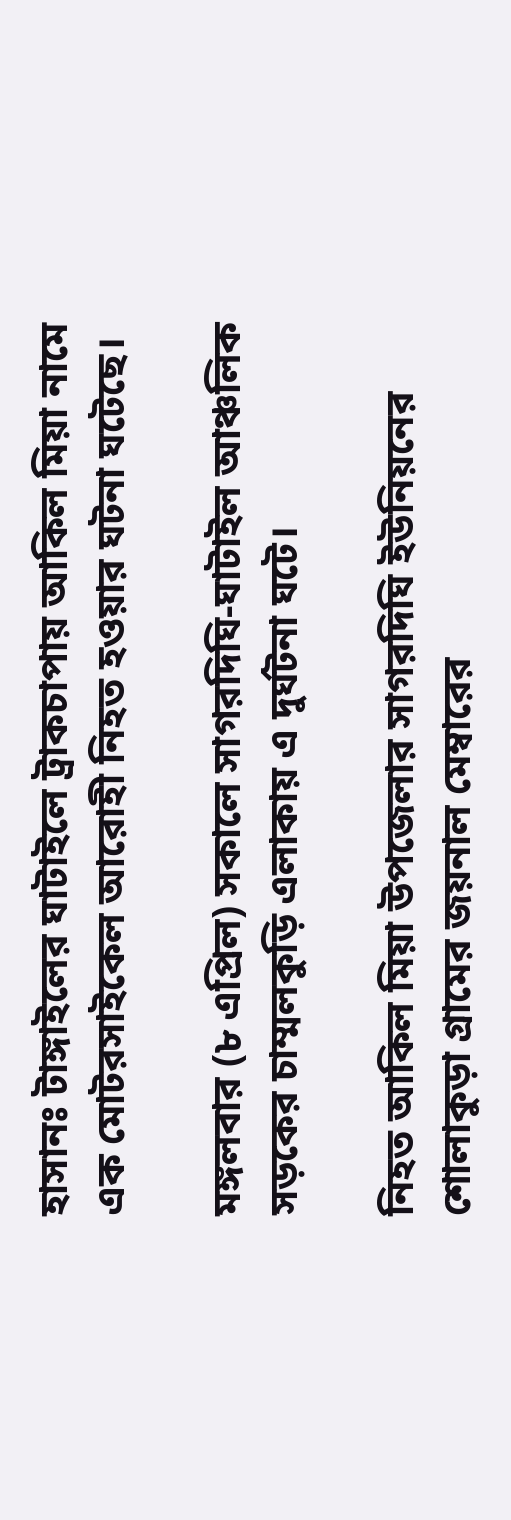হাসানঃ টাঙ্গাইলের ঘাটাইলে ট্রাকচাপায় আকিল মিয়া নামে এক মোটরসাইকেল আরোহী নিহত হওয়ার ঘটনা ঘটেছে।

মঙ্গলবার (৮ এপ্রিল) সকালে সাগরদিঘি-ঘাটাইল আঞ্চলিক সড়কের চাম্মলকুড়ি এলাকায় এ দুর্ঘটনা ঘটে।

নিহত আকিল মিয়া উপজেলার সাগরদিঘি ইউনিয়নের শোলাকুড়া গ্রামের জয়নাল মেম্বারের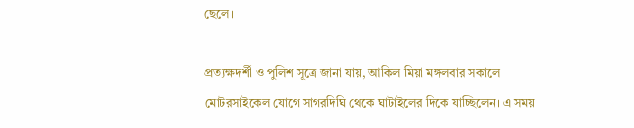ছেলে।

প্রত্যক্ষদর্শী ও পুলিশ সূত্রে জানা যায়, আকিল মিয়া মঙ্গলবার সকালে মোটরসাইকেল যোগে সাগরদিঘি থেকে ঘাটাইলের দিকে যাচ্ছিলেন। এ সময়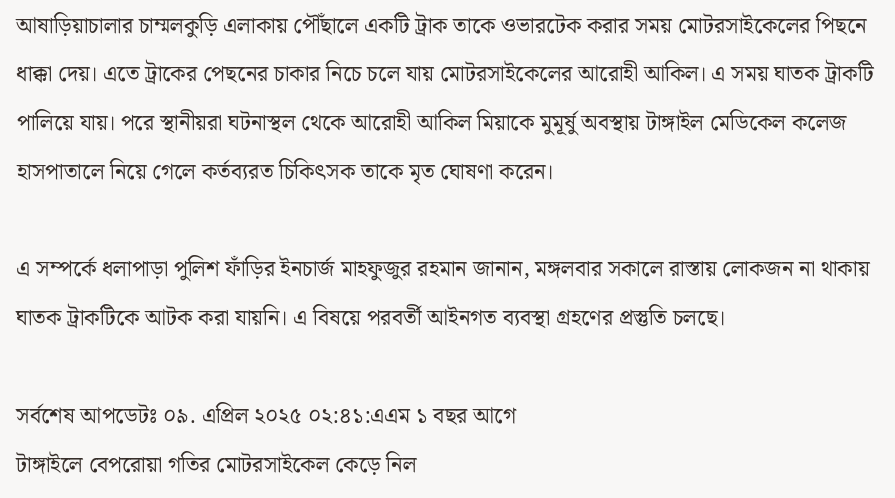আষাড়িয়াচালার চাম্মলকুড়ি এলাকায় পৌঁছালে একটি ট্রাক তাকে ওভারটেক করার সময় মোটরসাইকেলের পিছনে ধাক্কা দেয়। এতে ট্রাকের পেছনের চাকার নিচে চলে যায় মোটরসাইকেলের আরোহী আকিল। এ সময় ঘাতক ট্রাকটি পালিয়ে যায়। পরে স্থানীয়রা ঘটনাস্থল থেকে আরোহী আকিল মিয়াকে মুমূর্ষু অবস্থায় টাঙ্গাইল মেডিকেল কলেজ হাসপাতালে নিয়ে গেলে কর্তব্যরত চিকিৎসক তাকে মৃত ঘোষণা করেন।

এ সম্পর্কে ধলাপাড়া পুলিশ ফাঁড়ির ইনচার্জ মাহফুজুর রহমান জানান, মঙ্গলবার সকালে রাস্তায় লোকজন না থাকায় ঘাতক ট্রাকটিকে আটক করা যায়নি। এ বিষয়ে পরবর্তী আইনগত ব্যবস্থা গ্রহণের প্রস্তুতি চলছে।

সর্বশেষ আপডেটঃ ০৯. এপ্রিল ২০২৫ ০২:৪১:এএম ১ বছর আগে
টাঙ্গাইলে বেপরোয়া গতির মোটরসাইকেল কেড়ে নিল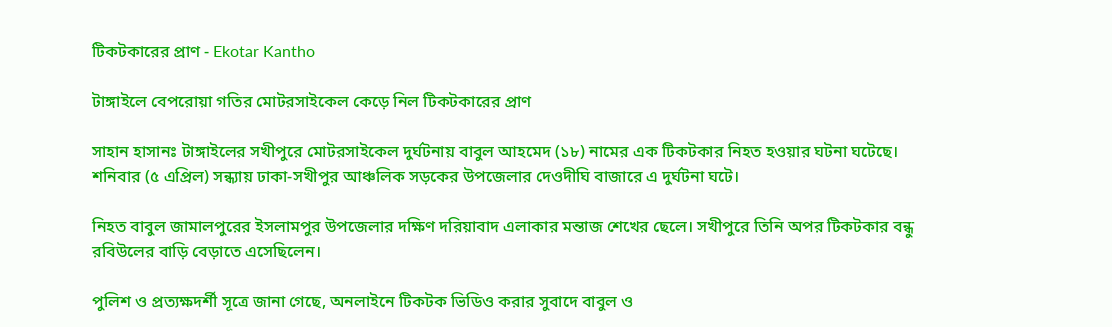টিকটকারের প্রাণ - Ekotar Kantho

টাঙ্গাইলে বেপরোয়া গতির মোটরসাইকেল কেড়ে নিল টিকটকারের প্রাণ

সাহান হাসানঃ টাঙ্গাইলের সখীপুরে মোটরসাইকেল দুর্ঘটনায় বাবুল আহমেদ (১৮) নামের এক টিকটকার নিহত হওয়ার ঘটনা ঘটেছে। শনিবার (৫ এপ্রিল) সন্ধ্যায় ঢাকা-সখীপুর আঞ্চলিক সড়কের উপজেলার দেওদীঘি বাজারে এ দুর্ঘটনা ঘটে।

নিহত বাবুল জামালপুরের ইসলামপুর উপজেলার দক্ষিণ দরিয়াবাদ এলাকার মন্তাজ শেখের ছেলে। সখীপুরে তিনি অপর টিকটকার বন্ধু রবিউলের বাড়ি বেড়াতে এসেছিলেন।

পুলিশ ও প্রত্যক্ষদর্শী সূত্রে জানা গেছে, অনলাইনে টিকটক ভিডিও করার সুবাদে বাবুল ও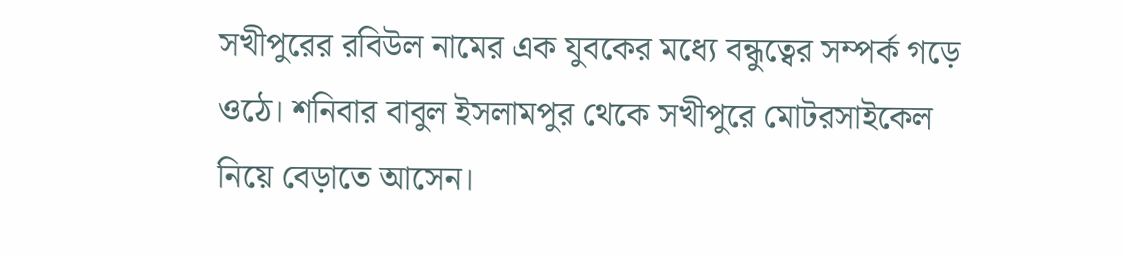সখীপুরের রবিউল নামের এক যুবকের মধ্যে বন্ধুত্বের সম্পর্ক গড়ে ওঠে। শনিবার বাবুল ইসলামপুর থেকে সখীপুরে মোটরসাইকেল নিয়ে বেড়াতে আসেন।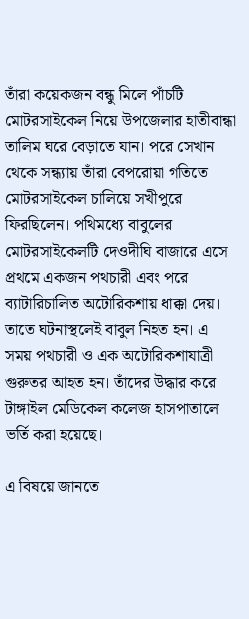তাঁরা কয়েকজন বন্ধু মিলে পাঁচটি মোটরসাইকেল নিয়ে উপজেলার হাতীবান্ধা তালিম ঘরে বেড়াতে যান। পরে সেখান থেকে সন্ধ্যায় তাঁরা বেপরোয়া গতিতে মোটরসাইকেল চালিয়ে সখীপুরে ফিরছিলেন। পথিমধ্যে বাবুলের মোটরসাইকেলটি দেওদীঘি বাজারে এসে প্রথমে একজন পথচারী এবং পরে ব্যাটারিচালিত অটোরিকশায় ধাক্কা দেয়। তাতে ঘটনাস্থলেই বাবুল নিহত হন। এ সময় পথচারী ও এক অটোরিকশাযাত্রী গুরুতর আহত হন। তাঁদের উদ্ধার করে টাঙ্গাইল মেডিকেল কলেজ হাসপাতালে ভর্তি করা হয়েছে।

এ বিষয়ে জানতে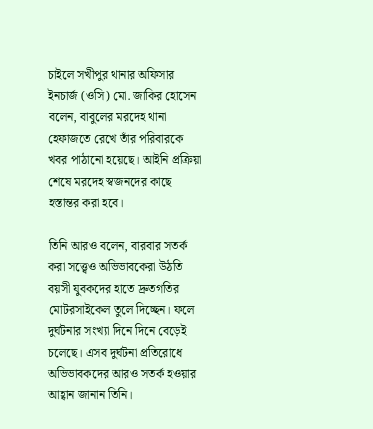চাইলে সখীপুর থানার অফিসার ইনচার্জ (ওসি) মো. জাকির হোসেন বলেন, বাবুলের মরদেহ থানা হেফাজতে রেখে তাঁর পরিবারকে খবর পাঠানো হয়েছে। আইনি প্রক্রিয়া শেষে মরদেহ স্বজনদের কাছে হস্তান্তর করা হবে।

তিনি আরও বলেন, বারবার সতর্ক করা সত্ত্বেও অভিভাবকেরা উঠতি বয়সী যুবকদের হাতে দ্রুতগতির মোটরসাইকেল তুলে দিচ্ছেন। ফলে দুর্ঘটনার সংখ্যা দিনে দিনে বেড়েই চলেছে। এসব দুর্ঘটনা প্রতিরোধে অভিভাবকদের আরও সতর্ক হওয়ার আহ্বান জানান তিনি।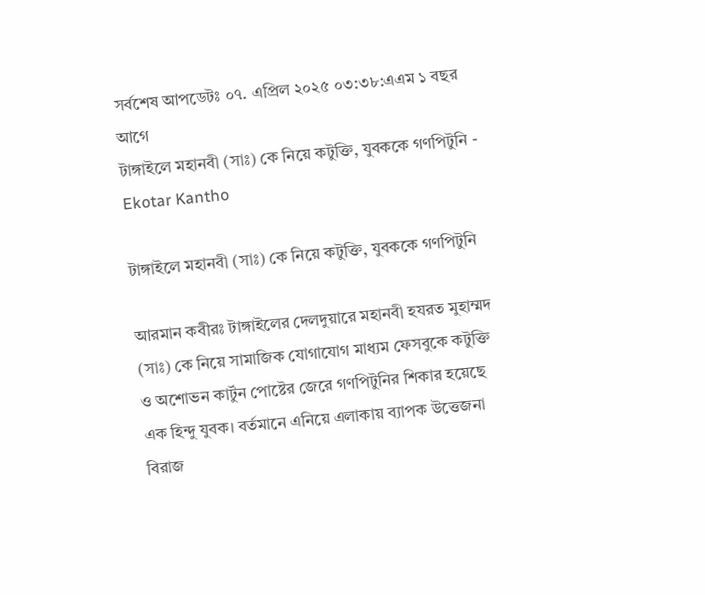সর্বশেষ আপডেটঃ ০৭. এপ্রিল ২০২৫ ০৩:৩৮:এএম ১ বছর আগে
টাঙ্গাইলে মহানবী (সাঃ) কে নিয়ে কটুক্তি, যুবককে গণপিটুনি - Ekotar Kantho

টাঙ্গাইলে মহানবী (সাঃ) কে নিয়ে কটুক্তি, যুবককে গণপিটুনি

আরমান কবীরঃ টাঙ্গাইলের দেলদুয়ারে মহানবী হযরত মুহাম্মদ (সাঃ) কে নিয়ে সামাজিক যোগাযোগ মাধ্যম ফেসবুকে কটুক্তি ও অশোভন কার্টুন পোষ্টের জেরে গণপিটুনির শিকার হয়েছে এক হিন্দু যুবক। বর্তমানে এনিয়ে এলাকায় ব্যাপক উত্তেজনা বিরাজ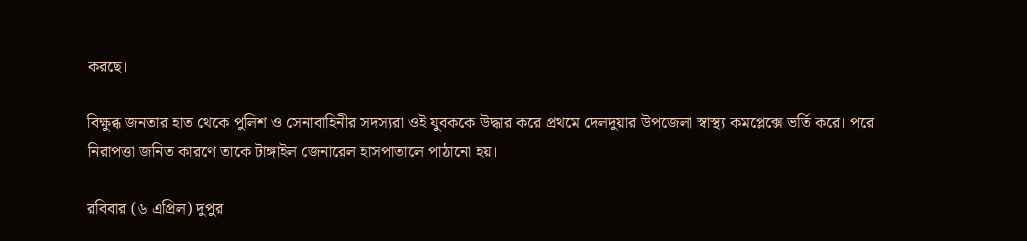করছে।

বিক্ষুব্ধ জনতার হাত থেকে পুলিশ ও সেনাবাহিনীর সদস্যরা ওই যুবককে উদ্ধার করে প্রথমে দেলদুয়ার উপজেলা স্বাস্থ্য কমপ্লেক্সে ভর্তি করে। পরে নিরাপত্তা জনিত কারণে তাকে টাঙ্গাইল জেনারেল হাসপাতালে পাঠানো হয়।

রবিবার (৬ এপ্রিল) দুপুর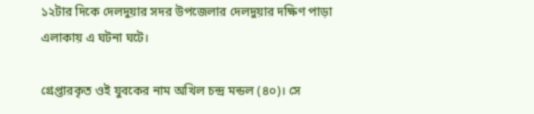১২টার দিকে দেলদুয়ার সদর উপজেলার দেলদুয়ার দক্ষিণ পাড়া এলাকায় এ ঘটনা ঘটে।

গ্রেপ্তারকৃত ওই যুবকের নাম অখিল চন্দ্র মন্ডল (৪০)। সে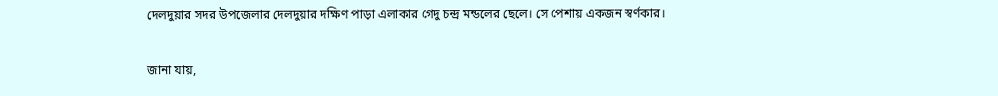দেলদুয়ার সদর উপজেলার দেলদুয়ার দক্ষিণ পাড়া এলাকার গেদু চন্দ্র মন্ডলের ছেলে। সে পেশায় একজন স্বর্ণকার।

জানা যায়,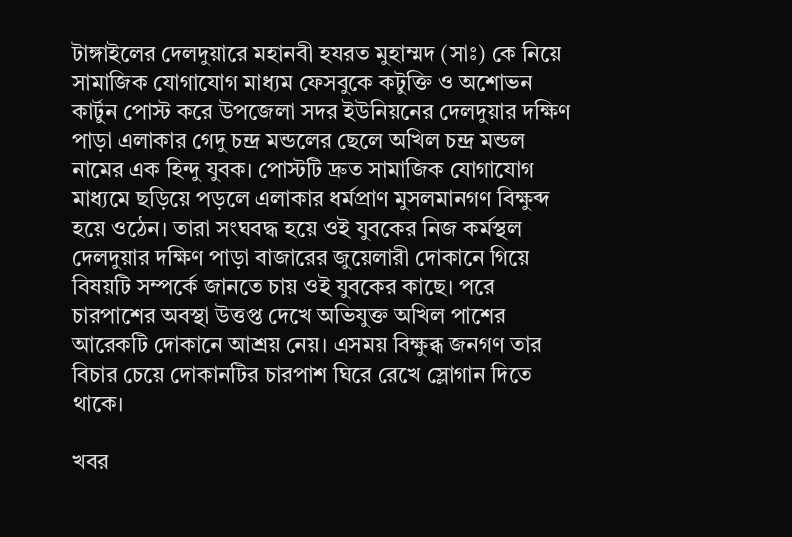টাঙ্গাইলের দেলদুয়ারে মহানবী হযরত মুহাম্মদ (সাঃ) কে নিয়ে সামাজিক যোগাযোগ মাধ্যম ফেসবুকে কটুক্তি ও অশোভন কার্টুন পোস্ট করে উপজেলা সদর ইউনিয়নের দেলদুয়ার দক্ষিণ পাড়া এলাকার গেদু চন্দ্র মন্ডলের ছেলে অখিল চন্দ্র মন্ডল নামের এক হিন্দু যুবক। পোস্টটি দ্রুত সামাজিক যোগাযোগ মাধ্যমে ছড়িয়ে পড়লে এলাকার ধর্মপ্রাণ মুসলমানগণ বিক্ষুব্দ হয়ে ওঠেন। তারা সংঘবদ্ধ হয়ে ওই যুবকের নিজ কর্মস্থল দেলদুয়ার দক্ষিণ পাড়া বাজারের জুয়েলারী দোকানে গিয়ে বিষয়টি সম্পর্কে জানতে চায় ওই যুবকের কাছে। পরে চারপাশের অবস্থা উত্তপ্ত দেখে অভিযুক্ত অখিল পাশের আরেকটি দোকানে আশ্রয় নেয়। এসময় বিক্ষুব্ধ জনগণ তার বিচার চেয়ে দোকানটির চারপাশ ঘিরে রেখে স্লোগান দিতে থাকে।

খবর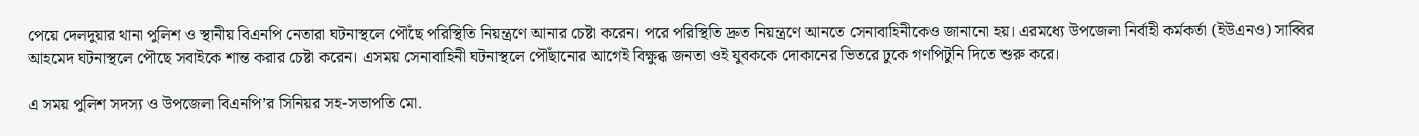পেয়ে দেলদুয়ার থানা পুলিশ ও স্থানীয় বিএনপি নেতারা ঘটনাস্থলে পৌঁছে পরিস্থিতি নিয়ন্ত্রণে আনার চেষ্টা করেন। পরে পরিস্থিতি দ্রুত নিয়ন্ত্রণে আনতে সেনাবাহিনীকেও জানানো হয়। এরমধ্যে উপজেলা নির্বাহী কর্মকর্তা (ইউএনও) সাব্বির আহমেদ ঘটনাস্থলে পৌছে সবাইকে শান্ত করার চেষ্টা করেন। এসময় সেনাবাহিনী ঘটনাস্থলে পৌঁছানোর আগেই বিক্ষুব্ধ জনতা ওই যুবককে দোকানের ভিতরে ঢুকে গণপিটুনি দিতে শুরু করে।

এ সময় পুলিশ সদস্য ও উপজেলা বিএনপি’র সিনিয়র সহ-সভাপতি মো.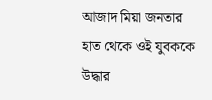আজাদ মিয়া জনতার হাত থেকে ওই যুবককে উদ্ধার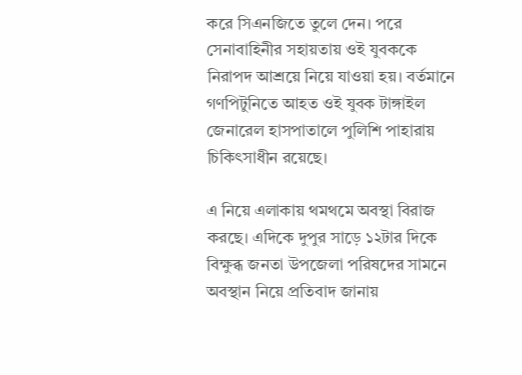করে সিএনজিতে তুলে দেন। পরে সেনাবাহিনীর সহায়তায় ওই যুবককে নিরাপদ আশ্রয়ে নিয়ে যাওয়া হয়। বর্তমানে গণপিটুনিতে আহত ওই যুবক টাঙ্গাইল জেনারেল হাসপাতালে পুলিশি পাহারায় চিকিৎসাধীন রয়েছে।

এ নিয়ে এলাকায় থমথমে অবস্থা বিরাজ করছে। এদিকে দুপুর সাড়ে ১২টার দিকে বিক্ষুব্ধ জনতা উপজেলা পরিষদের সামনে অবস্থান নিয়ে প্রতিবাদ জানায়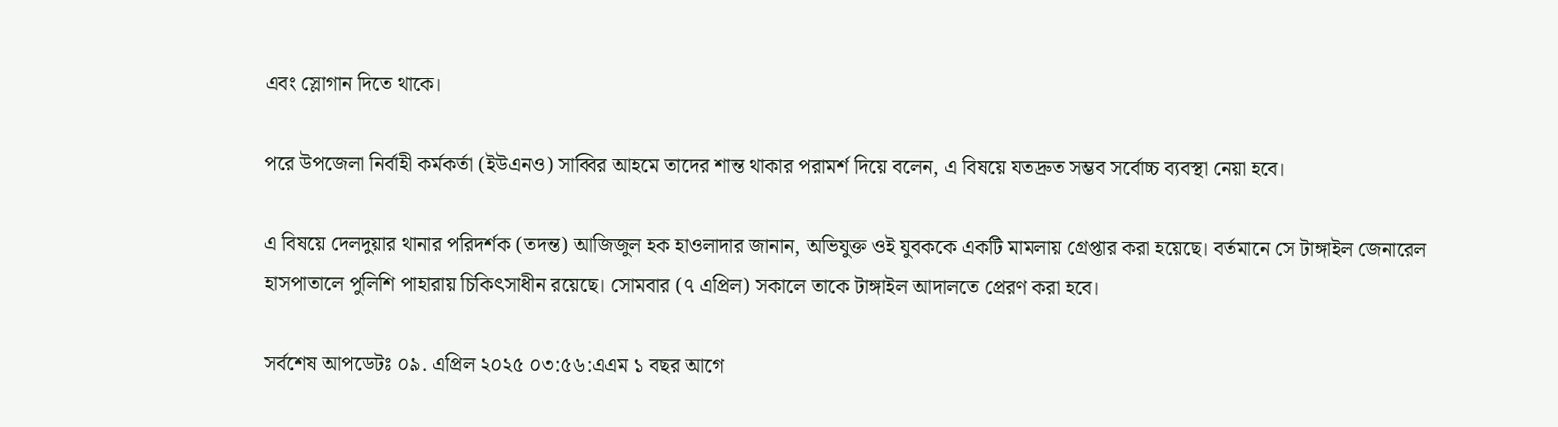এবং স্লোগান দিতে থাকে।

পরে উপজেলা নির্বাহী কর্মকর্তা (ইউএনও) সাব্বির আহমে তাদের শান্ত থাকার পরামর্শ দিয়ে বলেন, এ বিষয়ে যতদ্রুত সম্ভব সর্বোচ্চ ব্যবস্থা নেয়া হবে।

এ বিষয়ে দেলদুয়ার থানার পরিদর্শক (তদন্ত) আজিজুল হক হাওলাদার জানান, অভিযুক্ত ওই যুবককে একটি মামলায় গ্রেপ্তার করা হয়েছে। বর্তমানে সে টাঙ্গাইল জেনারেল হাসপাতালে পুলিশি পাহারায় চিকিৎসাধীন রয়েছে। সোমবার (৭ এপ্রিল) সকালে তাকে টাঙ্গাইল আদালতে প্রেরণ করা হবে।

সর্বশেষ আপডেটঃ ০৯. এপ্রিল ২০২৫ ০৩:৫৬:এএম ১ বছর আগে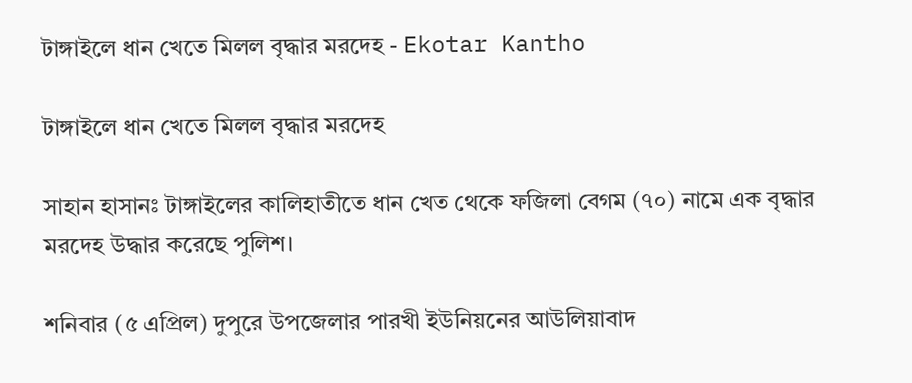টাঙ্গাইলে ধান খেতে মিলল বৃদ্ধার মরদেহ - Ekotar Kantho

টাঙ্গাইলে ধান খেতে মিলল বৃদ্ধার মরদেহ

সাহান হাসানঃ টাঙ্গাইলের কালিহাতীতে ধান খেত থেকে ফজিলা বেগম (৭০) নামে এক বৃদ্ধার মরদেহ উদ্ধার করেছে পুলিশ।

শনিবার (৫ এপ্রিল) দুপুরে উপজেলার পারখী ইউনিয়নের আউলিয়াবাদ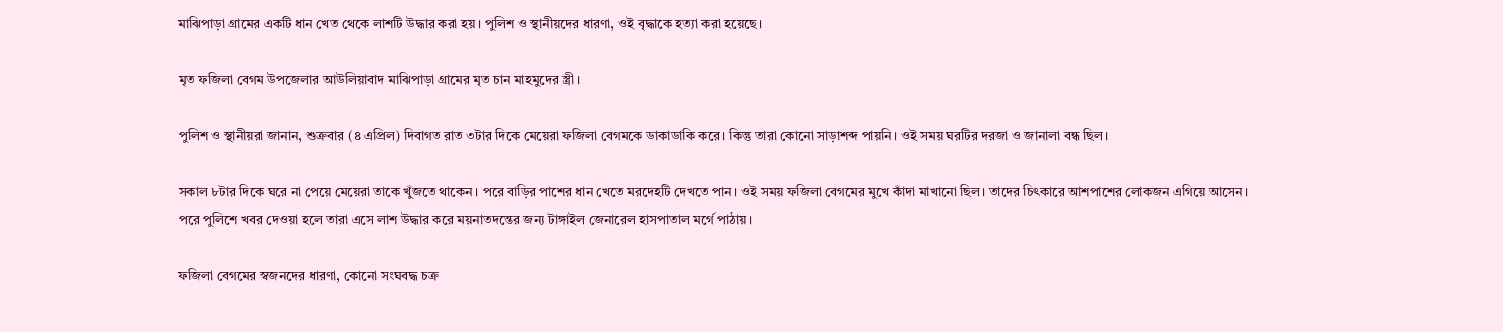মাঝিপাড়া গ্রামের একটি ধান খেত থেকে লাশটি উদ্ধার করা হয়। পুলিশ ও স্থানীয়দের ধারণা, ওই বৃদ্ধাকে হত্যা করা হয়েছে।

মৃত ফজিলা বেগম উপজেলার আউলিয়াবাদ মাঝিপাড়া গ্রামের মৃত চান মাহমুদের স্ত্রী।

পুলিশ ও স্থানীয়রা জানান, শুক্রবার (৪ এপ্রিল) দিবাগত রাত ৩টার দিকে মেয়েরা ফজিলা বেগমকে ডাকাডাকি করে। কিন্তু তারা কোনো সাড়াশব্দ পায়নি। ওই সময় ঘরটির দরজা ও জানালা বন্ধ ছিল।

সকাল ৮টার দিকে ঘরে না পেয়ে মেয়েরা তাকে খুঁজতে থাকেন। পরে বাড়ির পাশের ধান খেতে মরদেহটি দেখতে পান। ওই সময় ফজিলা বেগমের মুখে কাঁদা মাখানো ছিল। তাদের চিৎকারে আশপাশের লোকজন এগিয়ে আসেন। পরে পুলিশে খবর দেওয়া হলে তারা এসে লাশ উদ্ধার করে ময়নাতদন্তের জন্য টাঙ্গাইল জেনারেল হাসপাতাল মর্গে পাঠায়।

ফজিলা বেগমের স্বজনদের ধারণা, কোনো সংঘবদ্ধ চক্র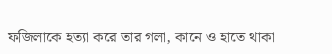ফজিলাকে হত্যা করে তার গলা, কানে ও হাতে থাকা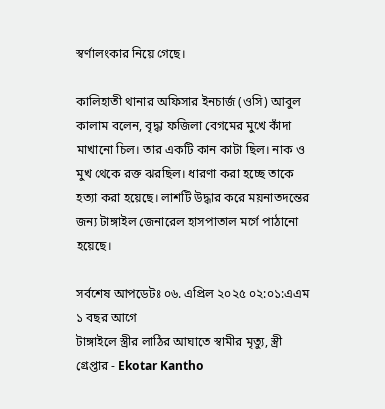স্বর্ণালংকার নিয়ে গেছে।

কালিহাতী থানার অফিসার ইনচার্জ (ওসি) আবুল কালাম বলেন, বৃদ্ধা ফজিলা বেগমের মুখে কাঁদা মাখানো চিল। তার একটি কান কাটা ছিল। নাক ও মুখ থেকে রক্ত ঝরছিল। ধারণা করা হচ্ছে তাকে হত্যা করা হয়েছে। লাশটি উদ্ধার করে ময়নাতদন্তের জন্য টাঙ্গাইল জেনারেল হাসপাতাল মর্গে পাঠানো হয়েছে।

সর্বশেষ আপডেটঃ ০৬. এপ্রিল ২০২৫ ০২:০১:এএম ১ বছর আগে
টাঙ্গাইলে স্ত্রীর লাঠির আঘাতে স্বামীর মৃত্যু, স্ত্রী গ্রেপ্তার - Ekotar Kantho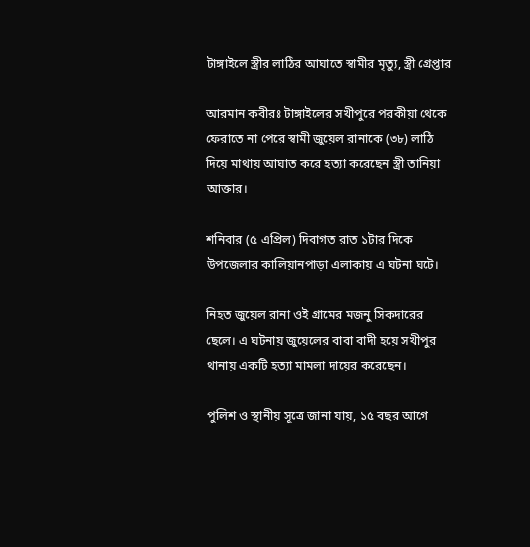টাঙ্গাইলে স্ত্রীর লাঠির আঘাতে স্বামীর মৃত্যু, স্ত্রী গ্রেপ্তার

আরমান কবীরঃ টাঙ্গাইলের সখীপুরে পরকীয়া থেকে ফেরাতে না পেরে স্বামী জুয়েল রানাকে (৩৮) লাঠি দিয়ে মাথায় আঘাত করে হত্যা করেছেন স্ত্রী তানিয়া আক্তার।

শনিবার (৫ এপ্রিল) দিবাগত রাত ১টার দিকে উপজেলার কালিয়ানপাড়া এলাকায় এ ঘটনা ঘটে।

নিহত জুয়েল রানা ওই গ্রামের মজনু সিকদারের ছেলে। এ ঘটনায় জুয়েলের বাবা বাদী হয়ে সখীপুর থানায় একটি হত্যা মামলা দায়ের করেছেন।

পুলিশ ও স্থানীয় সূত্রে জানা যায়, ১৫ বছর আগে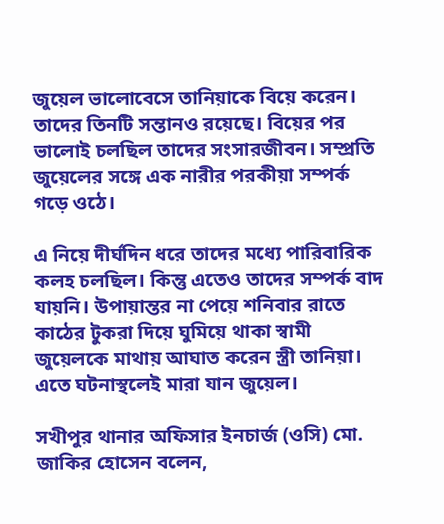জুয়েল ভালোবেসে তানিয়াকে বিয়ে করেন। তাদের তিনটি সন্তানও রয়েছে। বিয়ের পর ভালোই চলছিল তাদের সংসারজীবন। সম্প্রতি জুয়েলের সঙ্গে এক নারীর পরকীয়া সম্পর্ক গড়ে ওঠে।

এ নিয়ে দীর্ঘদিন ধরে তাদের মধ্যে পারিবারিক কলহ চলছিল। কিন্তু এতেও তাদের সম্পর্ক বাদ যায়নি। উপায়ান্তর না পেয়ে শনিবার রাতে কাঠের টুকরা দিয়ে ঘুমিয়ে থাকা স্বামী জুয়েলকে মাথায় আঘাত করেন স্ত্রী তানিয়া। এতে ঘটনাস্থলেই মারা যান জুয়েল।

সখীপুর থানার অফিসার ইনচার্জ (ওসি) মো. জাকির হোসেন বলেন,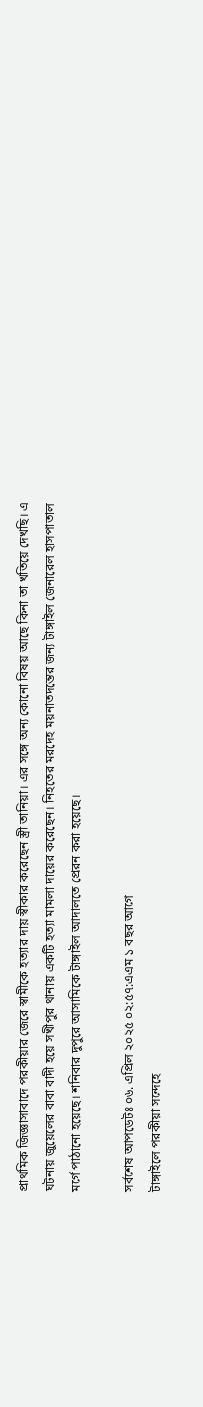প্রাথমিক জিজ্ঞাসাবাদে পরকীয়ার জেরে স্বামীকে হত্যার দায় স্বীকার করেছেন স্ত্রী তানিয়া। এর সঙ্গে অন্য কোনো বিষয় আছে কিনা তা খতিয়ে দেখছি। এ ঘটনায় জুয়েলের বাবা বাদী হয়ে সখীপুর থানায় একটি হত্যা মামলা দায়ের করেছেন। নিহতের মরদেহ ময়নাতদন্তের জন্য টাঙ্গাইল জেনারেল হাসপাতাল মর্গে পাঠানো হয়েছে। শনিবার দুপুরে আসামিকে টাঙ্গাইল আদালতে প্রেরন করা হয়েছে।

সর্বশেষ আপডেটঃ ০৬. এপ্রিল ২০২৫ ০২:৫৭:এএম ১ বছর আগে
টাঙ্গাইলে পরকীয়া সন্দেহে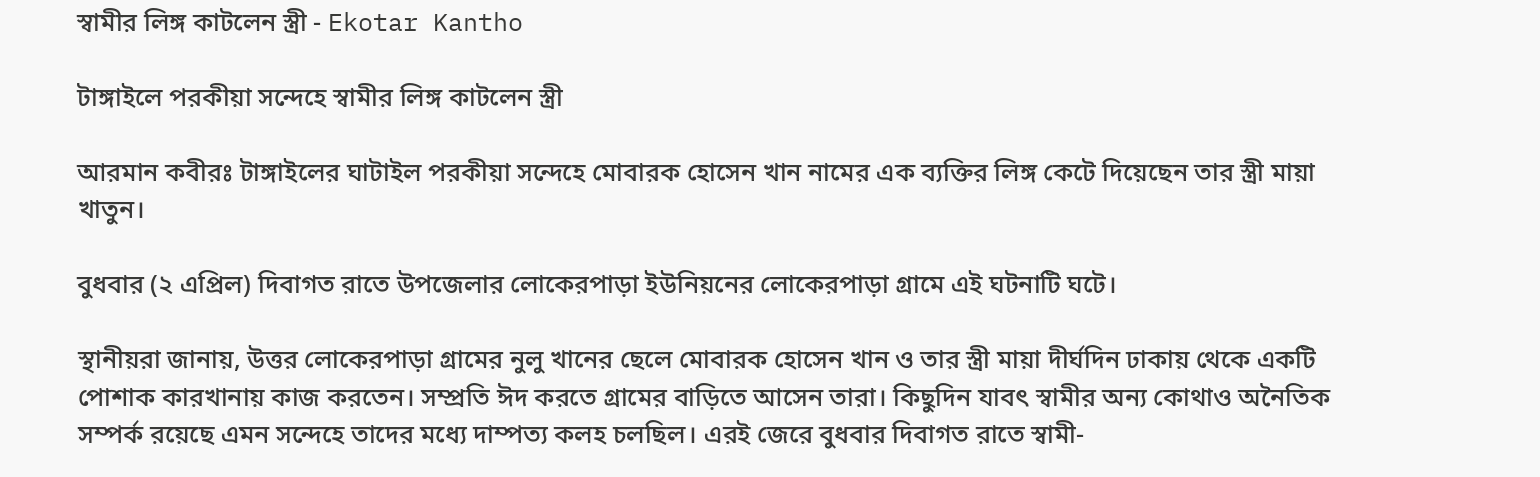স্বামীর লিঙ্গ কাটলেন স্ত্রী - Ekotar Kantho

টাঙ্গাইলে পরকীয়া সন্দেহে স্বামীর লিঙ্গ কাটলেন স্ত্রী

আরমান কবীরঃ টাঙ্গাইলের ঘাটাইল পরকীয়া সন্দেহে মোবারক হোসেন খান নামের এক ব্যক্তির লিঙ্গ কেটে দিয়েছেন তার স্ত্রী মায়া খাতুন।

বুধবার (২ এপ্রিল) দিবাগত রাতে উপজেলার লোকেরপাড়া ইউনিয়নের লোকেরপাড়া গ্রামে এই ঘটনাটি ঘটে।

স্থানীয়রা জানায়, উত্তর লোকেরপাড়া গ্রামের নুলু খানের ছেলে মোবারক হোসেন খান ও তার স্ত্রী মায়া দীর্ঘদিন ঢাকায় থেকে একটি পোশাক কারখানায় কাজ করতেন। সম্প্রতি ঈদ করতে গ্রামের বাড়িতে আসেন তারা। কিছুদিন যাবৎ স্বামীর অন্য কোথাও অনৈতিক সম্পর্ক রয়েছে এমন সন্দেহে তাদের মধ্যে দাম্পত্য কলহ চলছিল। এরই জেরে বুধবার দিবাগত রাতে স্বামী-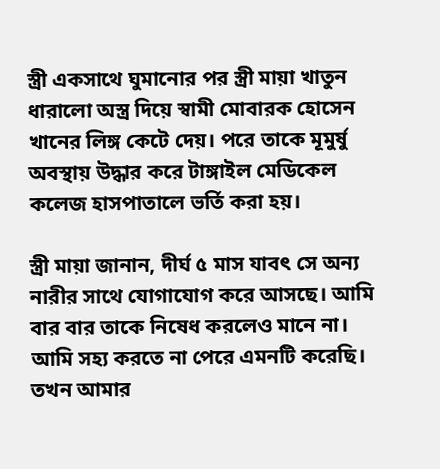স্ত্রী একসাথে ঘুমানোর পর স্ত্রী মায়া খাতুন ধারালো অস্ত্র দিয়ে স্বামী মোবারক হোসেন খানের লিঙ্গ কেটে দেয়। পরে তাকে মূমুর্ষু অবস্থায় উদ্ধার করে টাঙ্গাইল মেডিকেল কলেজ হাসপাতালে ভর্তি করা হয়।

স্ত্রী মায়া জানান, দীর্ঘ ৫ মাস যাবৎ সে অন্য নারীর সাথে যোগাযোগ করে আসছে। আমি বার বার তাকে নিষেধ করলেও মানে না। আমি সহ্য করতে না পেরে এমনটি করেছি। তখন আমার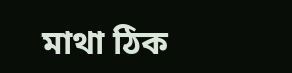মাথা ঠিক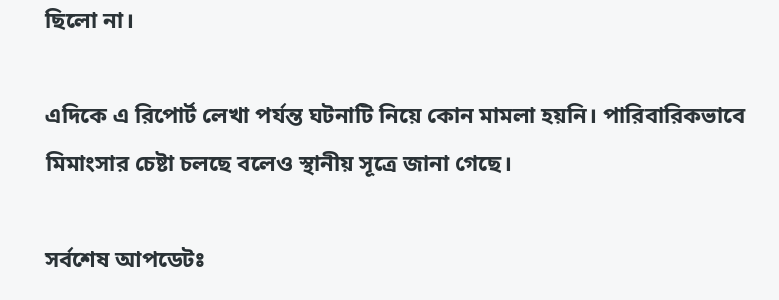ছিলো না।

এদিকে এ রিপোর্ট লেখা পর্যন্ত ঘটনাটি নিয়ে কোন মামলা হয়নি। পারিবারিকভাবে মিমাংসার চেষ্টা চলছে বলেও স্থানীয় সূত্রে জানা গেছে।

সর্বশেষ আপডেটঃ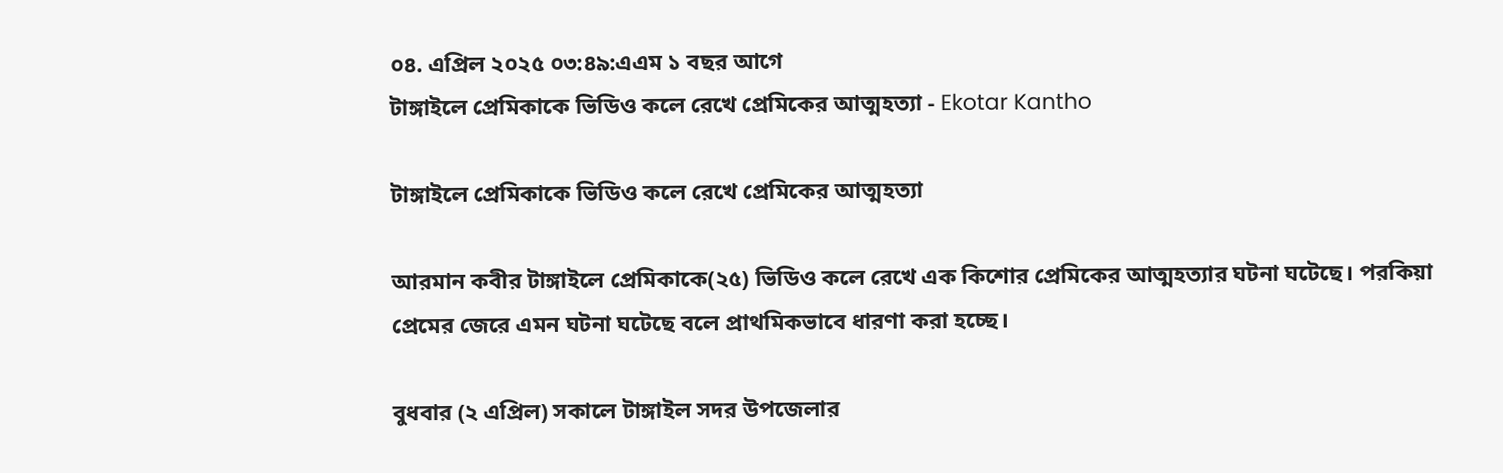০৪. এপ্রিল ২০২৫ ০৩:৪৯:এএম ১ বছর আগে
টাঙ্গাইলে প্রেমিকাকে ভিডিও কলে রেখে প্রেমিকের আত্মহত্যা - Ekotar Kantho

টাঙ্গাইলে প্রেমিকাকে ভিডিও কলে রেখে প্রেমিকের আত্মহত্যা

আরমান কবীর টাঙ্গাইলে প্রেমিকাকে(২৫) ভিডিও কলে রেখে এক কিশোর প্রেমিকের আত্মহত্যার ঘটনা ঘটেছে। পরকিয়া প্রেমের জেরে এমন ঘটনা ঘটেছে বলে প্রাথমিকভাবে ধারণা করা হচ্ছে।

বুধবার (২ এপ্রিল) সকালে টাঙ্গাইল সদর উপজেলার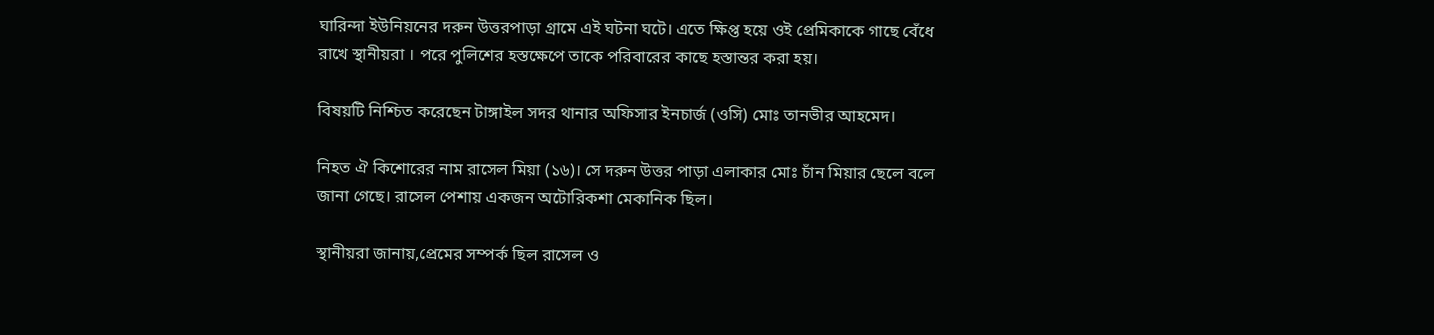ঘারিন্দা ইউনিয়নের দরুন উত্তরপাড়া গ্রামে এই ঘটনা ঘটে। এতে ক্ষিপ্ত হয়ে ওই প্রেমিকাকে গাছে বেঁধে রাখে স্থানীয়রা । পরে পুলিশের হস্তক্ষেপে তাকে পরিবারের কাছে হস্তান্তর করা হয়।

বিষয়টি নিশ্চিত করেছেন টাঙ্গাইল সদর থানার অফিসার ইনচার্জ (ওসি) মোঃ তানভীর আহমেদ।

নিহত ঐ কিশোরের নাম রাসেল মিয়া (১৬)। সে দরুন উত্তর পাড়া এলাকার মোঃ চাঁন মিয়ার ছেলে বলে জানা গেছে। রাসেল পেশায় একজন অটোরিকশা মেকানিক ছিল।

স্থানীয়রা জানায়,প্রেমের সম্পর্ক ছিল রাসেল ও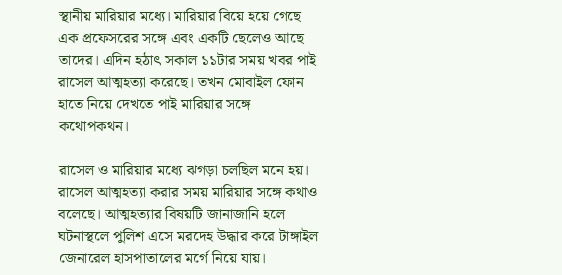স্থানীয় মারিয়ার মধ্যে। মারিয়ার বিয়ে হয়ে গেছে এক প্রফেসরের সঙ্গে এবং একটি ছেলেও আছে তাদের। এদিন হঠাৎ সকাল ১১টার সময় খবর পাই রাসেল আত্মহত্যা করেছে। তখন মোবাইল ফোন হাতে নিয়ে দেখতে পাই মারিয়ার সঙ্গে কথোপকথন।

রাসেল ও মারিয়ার মধ্যে ঝগড়া চলছিল মনে হয়। রাসেল আত্মহত্যা করার সময় মারিয়ার সঙ্গে কথাও বলেছে। আত্মহত্যার বিষয়টি জানাজানি হলে ঘটনাস্থলে পুলিশ এসে মরদেহ উদ্ধার করে টাঙ্গাইল জেনারেল হাসপাতালের মর্গে নিয়ে যায়।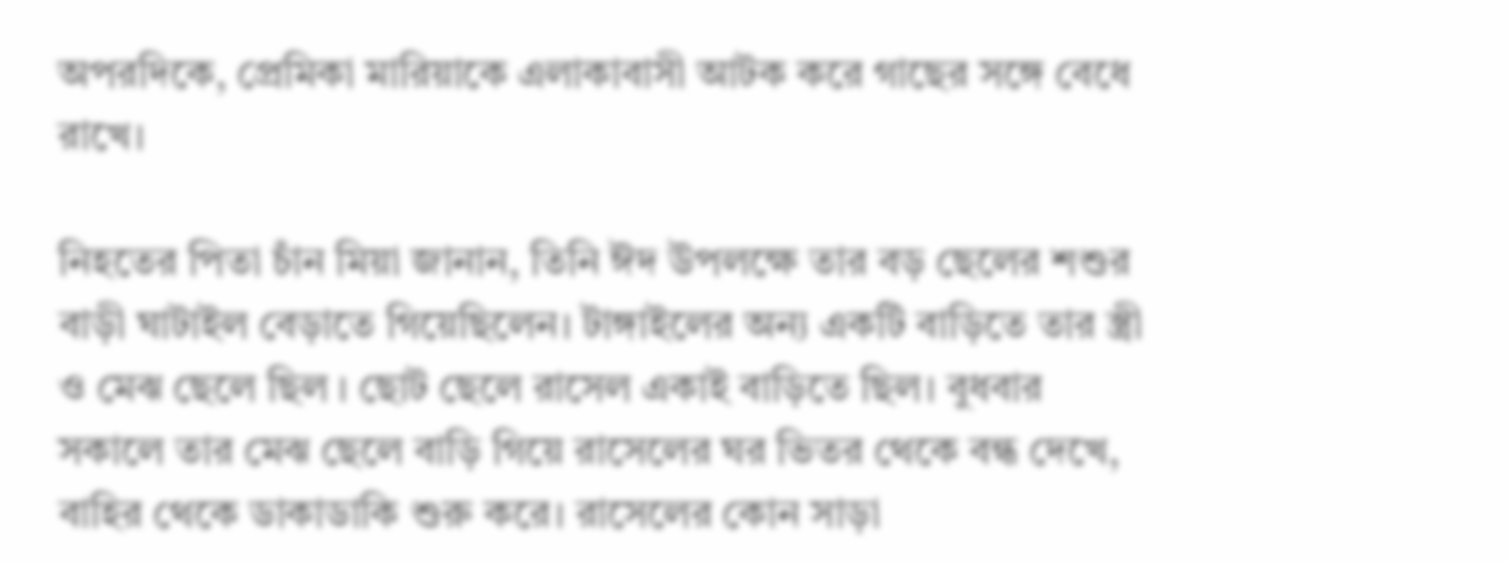অপরদিকে, প্রেমিকা মারিয়াকে এলাকাবাসী আটক করে গাছের সঙ্গে বেধে রাখে।

নিহতের পিতা চাঁন মিয়া জানান, তিনি ঈদ উপলক্ষে তার বড় ছেলের শশুর বাড়ী ঘাটাইল বেড়াতে গিয়েছিলেন। টাঙ্গাইলের অন্য একটি বাড়িতে তার স্ত্রী ও মেঝ ছেলে ছিল । ছোট ছেলে রাসেল একাই বাড়িতে ছিল। বুধবার সকালে তার মেঝ ছেলে বাড়ি গিয়ে রাসেলের ঘর ভিতর থেকে বন্ধ দেখে, বাহির থেকে ডাকাডাকি শুরু করে। রাসেলের কোন সাড়া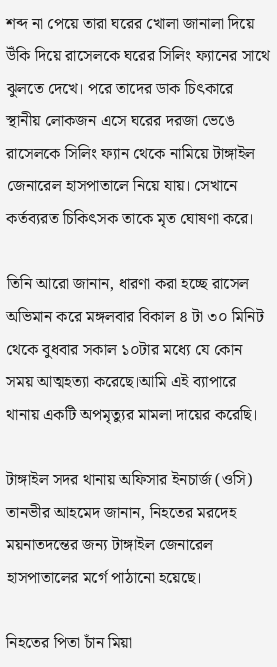শব্দ না পেয়ে তারা ঘরের খোলা জানালা দিয়ে উঁকি দিয়ে রাসেলকে ঘরের সিলিং ফ্যানের সাথে ঝুলতে দেখে। পরে তাদের ডাক চিৎকারে স্থানীয় লোকজন এসে ঘরের দরজা ভেঙে রাসেলকে সিলিং ফ্যান থেকে নামিয়ে টাঙ্গাইল জেনারেল হাসপাতালে নিয়ে যায়। সেখানে কর্তব্যরত চিকিৎসক তাকে মৃত ঘোষণা করে।

তিনি আরো জানান, ধারণা করা হচ্ছে রাসেল অভিমান করে মঙ্গলবার বিকাল ৪ টা ৩০ মিনিট থেকে বুধবার সকাল ১০টার মধ্যে যে কোন সময় আত্মহত্যা করেছে।আমি এই ব্যাপারে থানায় একটি অপমৃত্যুর মামলা দায়ের করেছি।

টাঙ্গাইল সদর থানায় অফিসার ইনচার্জ (ওসি) তানভীর আহমেদ জানান, নিহতের মরদেহ ময়নাতদন্তের জন্য টাঙ্গাইল জেনারেল হাসপাতালের মর্গে পাঠানো হয়েছে।

নিহতের পিতা চাঁন মিয়া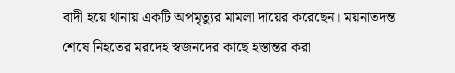বাদী হয়ে থানায় একটি অপমৃত্যুর মামলা দায়ের করেছেন। ময়নাতদন্ত শেষে নিহতের মরদেহ স্বজনদের কাছে হস্তান্তর করা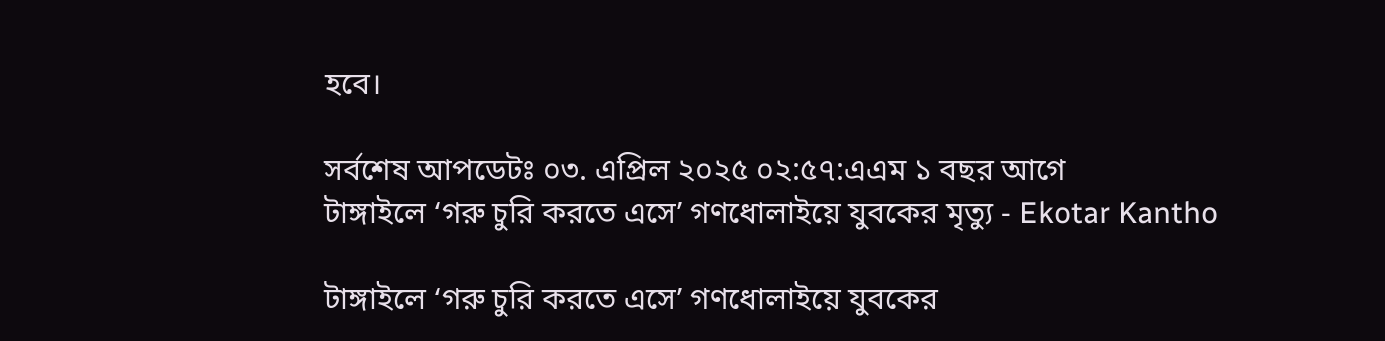হবে।

সর্বশেষ আপডেটঃ ০৩. এপ্রিল ২০২৫ ০২:৫৭:এএম ১ বছর আগে
টাঙ্গাইলে ‘গরু চুরি করতে এসে’ গণধোলাইয়ে যুবকের মৃত্যু - Ekotar Kantho

টাঙ্গাইলে ‘গরু চুরি করতে এসে’ গণধোলাইয়ে যুবকের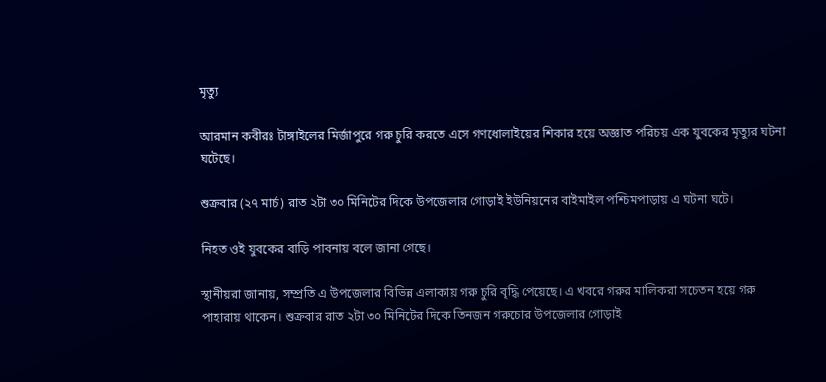মৃত্যু

আরমান কবীরঃ টাঙ্গাইলের মির্জাপুরে গরু চুরি করতে এসে গণধোলাইয়ের শিকার হয়ে অজ্ঞাত পরিচয় এক যুবকের মৃত্যুর ঘটনা ঘটেছে।

শুক্রবার (২৭ মার্চ) রাত ২টা ৩০ মিনিটের দিকে উপজেলার গোড়াই ইউনিয়নের বাইমাইল পশ্চিমপাড়ায় এ ঘটনা ঘটে।

নিহত ওই যুবকের বাড়ি পাবনায় বলে জানা গেছে।

স্থানীয়রা জানায়, সম্প্রতি এ উপজেলার বিভিন্ন এলাকায় গরু চুরি বৃদ্ধি পেয়েছে। এ খবরে গরুর মালিকরা সচেতন হয়ে গরু পাহারায় থাকেন। শুক্রবার রাত ২টা ৩০ মিনিটের দিকে তিনজন গরুচোর উপজেলার গোড়াই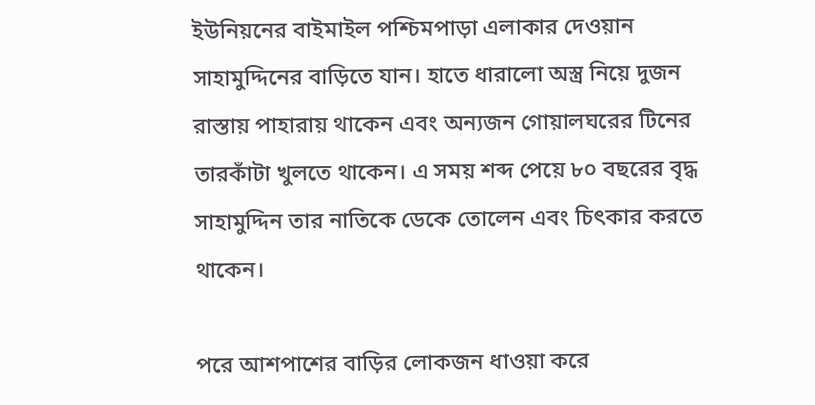ইউনিয়নের বাইমাইল পশ্চিমপাড়া এলাকার দেওয়ান সাহামুদ্দিনের বাড়িতে যান। হাতে ধারালো অস্ত্র নিয়ে দুজন রাস্তায় পাহারায় থাকেন এবং অন্যজন গোয়ালঘরের টিনের তারকাঁটা খুলতে থাকেন। এ সময় শব্দ পেয়ে ৮০ বছরের বৃদ্ধ সাহামুদ্দিন তার নাতিকে ডেকে তোলেন এবং চিৎকার করতে থাকেন।

পরে আশপাশের বাড়ির লোকজন ধাওয়া করে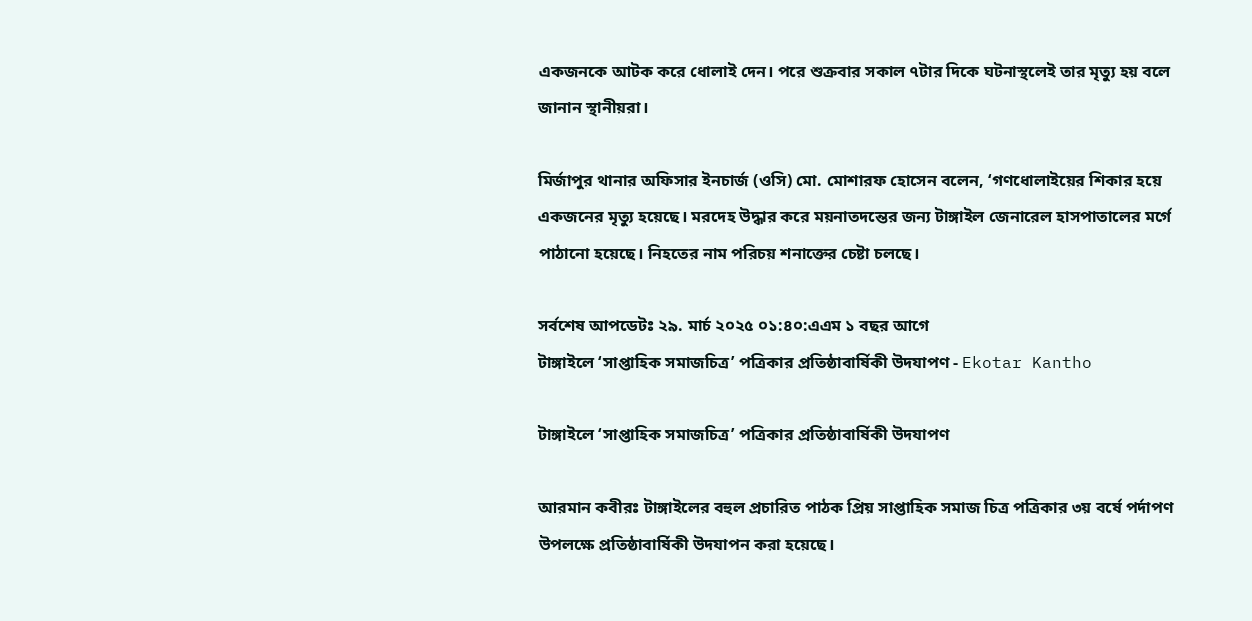একজনকে আটক করে ধোলাই দেন। পরে শুক্রবার সকাল ৭টার দিকে ঘটনাস্থলেই তার মৃত্যু হয় বলে জানান স্থানীয়রা।

মির্জাপুর থানার অফিসার ইনচার্জ (ওসি) মো. মোশারফ হোসেন বলেন, ‘গণধোলাইয়ের শিকার হয়ে একজনের মৃত্যু হয়েছে। মরদেহ উদ্ধার করে ময়নাতদন্তের জন্য টাঙ্গাইল জেনারেল হাসপাতালের মর্গে পাঠানো হয়েছে। নিহতের নাম পরিচয় শনাক্তের চেষ্টা চলছে।

সর্বশেষ আপডেটঃ ২৯. মার্চ ২০২৫ ০১:৪০:এএম ১ বছর আগে
টাঙ্গাইলে ‘সাপ্তাহিক সমাজচিত্র’ পত্রিকার প্রতিষ্ঠাবার্ষিকী উদযাপণ - Ekotar Kantho

টাঙ্গাইলে ‘সাপ্তাহিক সমাজচিত্র’ পত্রিকার প্রতিষ্ঠাবার্ষিকী উদযাপণ

আরমান কবীরঃ টাঙ্গাইলের বহুল প্রচারিত পাঠক প্রিয় সাপ্তাহিক সমাজ চিত্র পত্রিকার ৩য় বর্ষে পর্দাপণ উপলক্ষে প্রতিষ্ঠাবার্ষিকী উদযাপন করা হয়েছে।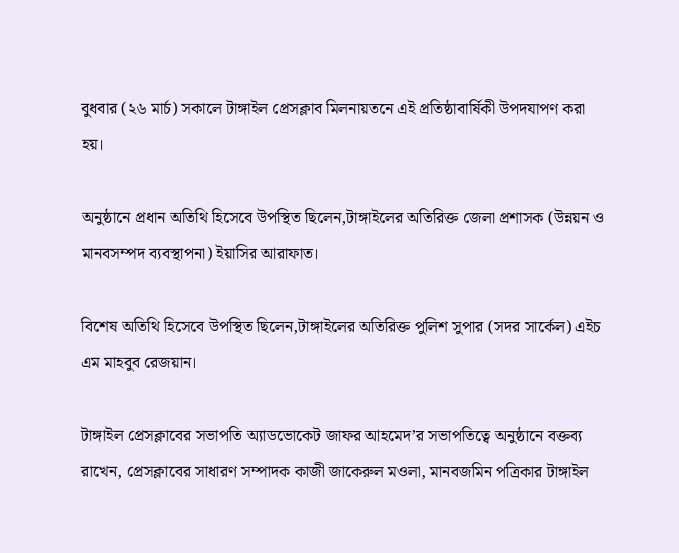বুধবার (২৬ মার্চ) সকালে টাঙ্গাইল প্রেসক্লাব মিলনায়তনে এই প্রতিষ্ঠাবার্ষিকী উপদযাপণ করা হয়।

অনুষ্ঠানে প্রধান অতিথি হিসেবে উপস্থিত ছিলেন,টাঙ্গাইলের অতিরিক্ত জেলা প্রশাসক (উন্নয়ন ও মানবসম্পদ ব্যবস্থাপনা) ইয়াসির আরাফাত।

বিশেষ অতিথি হিসেবে উপস্থিত ছিলেন,টাঙ্গাইলের অতিরিক্ত পুলিশ সুপার (সদর সার্কেল) এইচ এম মাহবুব রেজয়ান।

টাঙ্গাইল প্রেসক্লাবের সভাপতি অ্যাডভোকেট জাফর আহমেদ’র সভাপতিত্বে অনুষ্ঠানে বক্তব্য রাখেন, প্রেসক্লাবের সাধারণ সম্পাদক কাজী জাকেরুল মওলা, মানবজমিন পত্রিকার টাঙ্গাইল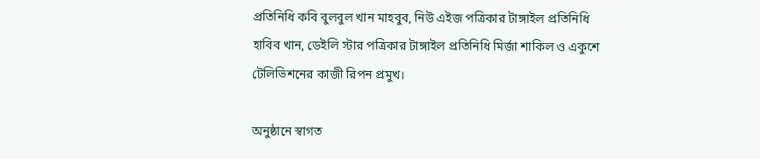প্রতিনিধি কবি বুলবুল খান মাহবুব, নিউ এইজ পত্রিকার টাঙ্গাইল প্রতিনিধি হাবিব খান, ডেইলি স্টার পত্রিকার টাঙ্গাইল প্রতিনিধি মির্জা শাকিল ও একুশে টেলিভিশনের কাজী রিপন প্রমুখ।

অনুষ্ঠানে স্বাগত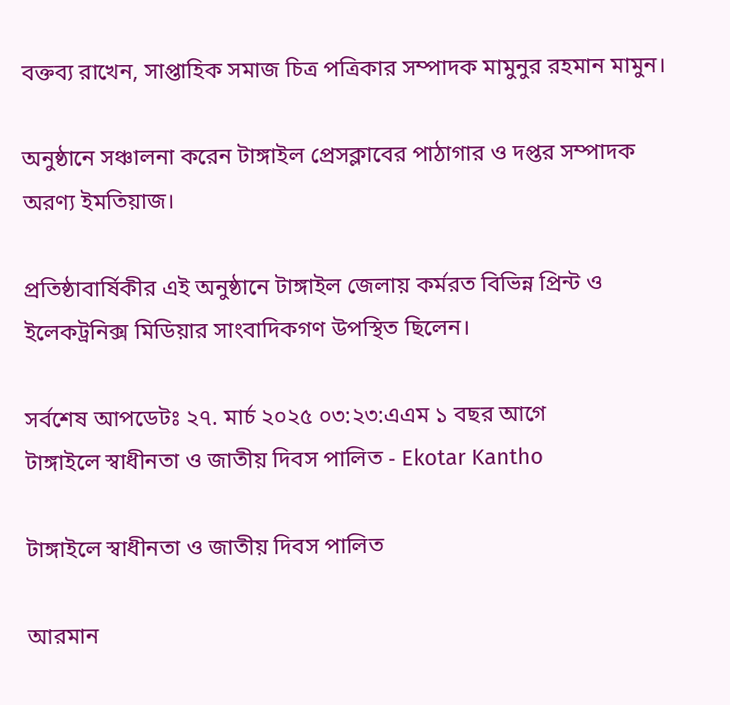বক্তব্য রাখেন, সাপ্তাহিক সমাজ চিত্র পত্রিকার সম্পাদক মামুনুর রহমান মামুন।

অনুষ্ঠানে সঞ্চালনা করেন টাঙ্গাইল প্রেসক্লাবের পাঠাগার ও দপ্তর সম্পাদক অরণ্য ইমতিয়াজ।

প্রতিষ্ঠাবার্ষিকীর এই অনুষ্ঠানে টাঙ্গাইল জেলায় কর্মরত বিভিন্ন প্রিন্ট ও ইলেকট্রনিক্স মিডিয়ার সাংবাদিকগণ উপস্থিত ছিলেন।

সর্বশেষ আপডেটঃ ২৭. মার্চ ২০২৫ ০৩:২৩:এএম ১ বছর আগে
টাঙ্গাইলে স্বাধীনতা ও জাতীয় দিবস পালিত - Ekotar Kantho

টাঙ্গাইলে স্বাধীনতা ও জাতীয় দিবস পালিত

আরমান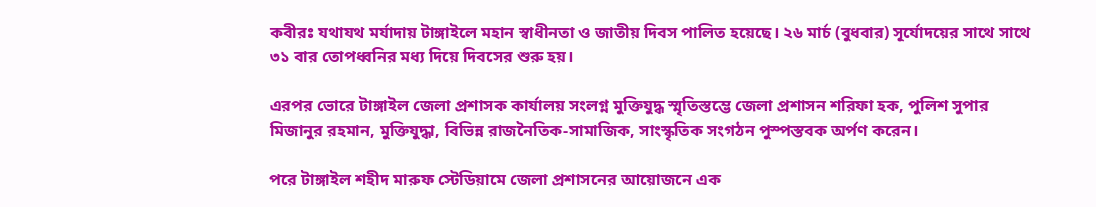কবীরঃ যথাযথ মর্যাদায় টাঙ্গাইলে মহান স্বাধীনতা ও জাতীয় দিবস পালিত হয়েছে। ২৬ মার্চ (বুধবার) সূর্যোদয়ের সাথে সাথে ৩১ বার তোপধ্বনির মধ্য দিয়ে দিবসের শুরু হয়।

এরপর ভোরে টাঙ্গাইল জেলা প্রশাসক কার্যালয় সংলগ্ন মুক্তিযুদ্ধ স্মৃতিস্তম্ভে জেলা প্রশাসন শরিফা হক, পুলিশ সুপার মিজানুর রহমান, মুক্তিযুদ্ধা, বিভিন্ন রাজনৈতিক-সামাজিক, সাংস্কৃতিক সংগঠন পুস্পস্তবক অর্পণ করেন।

পরে টাঙ্গাইল শহীদ মারুফ স্টেডিয়ামে জেলা প্রশাসনের আয়োজনে এক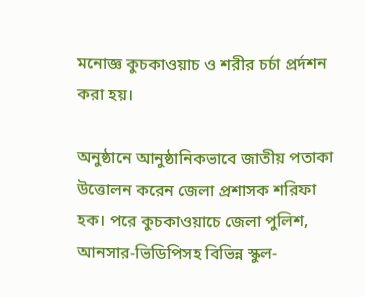মনোজ্ঞ কুচকাওয়াচ ও শরীর চর্চা প্রর্দশন করা হয়।

অনুষ্ঠানে আনুষ্ঠানিকভাবে জাতীয় পতাকা উত্তোলন করেন জেলা প্রশাসক শরিফা হক। পরে কুচকাওয়াচে জেলা পুলিশ, আনসার-ভিডিপিসহ বিভিন্ন স্কুল-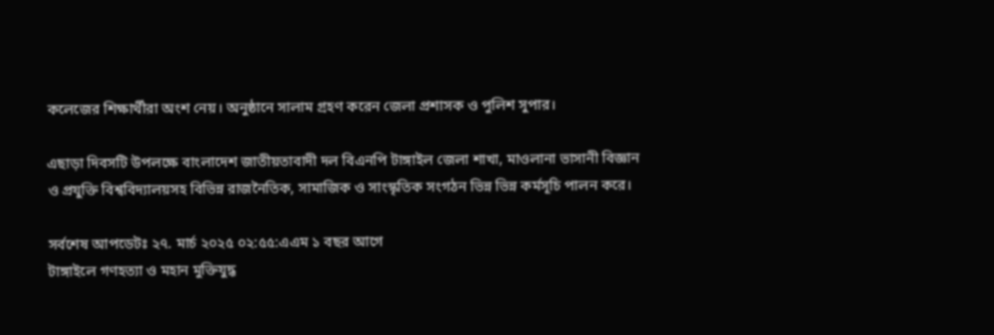কলেজের শিক্ষার্থীরা অংশ নেয়। অনুষ্ঠানে সালাম গ্রহণ করেন জেলা প্রশাসক ও পুলিশ সুপার।

এছাড়া দিবসটি উপলক্ষে বাংলাদেশ জাতীয়তাবাদী দল বিএনপি টাঙ্গাইল জেলা শাখা, মাওলানা ভাসানী বিজ্ঞান ও প্রযুক্তি বিশ্ববিদ্যালয়সহ বিভিন্ন রাজনৈতিক, সামাজিক ও সাংস্কৃতিক সংগঠন ভিন্ন ভিন্ন কর্মসূচি পালন করে।

সর্বশেষ আপডেটঃ ২৭. মার্চ ২০২৫ ০২:৫৫:এএম ১ বছর আগে
টাঙ্গাইলে গণহত্যা ও মহান মুক্তিযুদ্ধ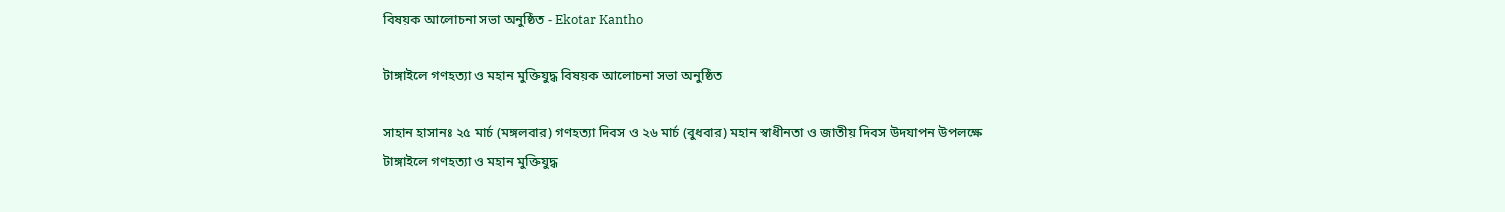বিষয়ক আলোচনা সভা অনুষ্ঠিত - Ekotar Kantho

টাঙ্গাইলে গণহত্যা ও মহান মুক্তিযুদ্ধ বিষয়ক আলোচনা সভা অনুষ্ঠিত

সাহান হাসানঃ ২৫ মার্চ (মঙ্গলবার) গণহত্যা দিবস ও ২৬ মার্চ (বুধবার) মহান স্বাধীনতা ও জাতীয় দিবস উদযাপন উপলক্ষে টাঙ্গাইলে গণহত্যা ও মহান মুক্তিযুদ্ধ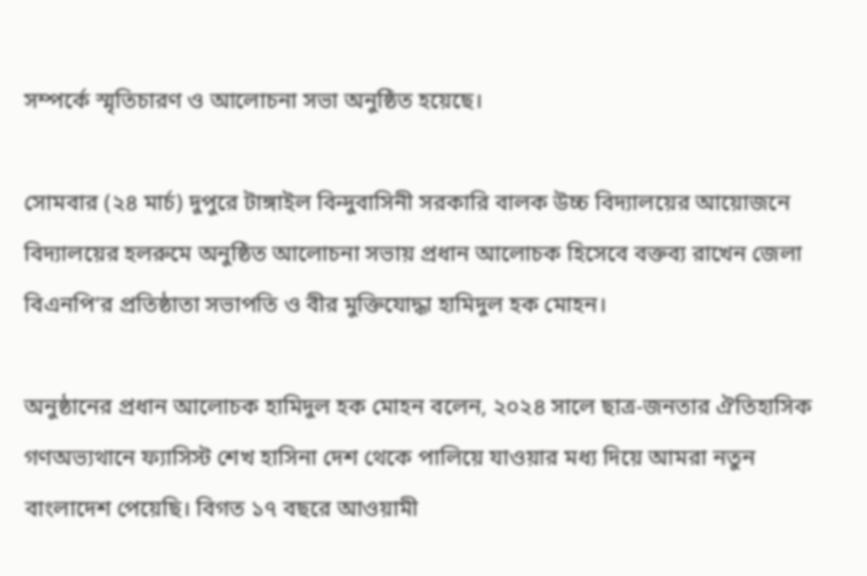সম্পর্কে স্মৃতিচারণ ও আলোচনা সভা অনুষ্ঠিত হয়েছে।

সোমবার (২৪ মার্চ) দুপুরে টাঙ্গাইল বিন্দুবাসিনী সরকারি বালক উচ্চ বিদ্যালয়ের আয়োজনে বিদ্যালয়ের হলরুমে অনুষ্ঠিত আলোচনা সভায় প্রধান আলোচক হিসেবে বক্তব্য রাখেন জেলা বিএনপি’র প্রতিষ্ঠাতা সভাপতি ও বীর মুক্তিযোদ্ধা হামিদুল হক মোহন।

অনুষ্ঠানের প্রধান আলোচক হামিদুল হক মোহন বলেন, ২০২৪ সালে ছাত্র-জনতার ঐতিহাসিক গণঅভ্যথানে ফ্যাসিস্ট শেখ হাসিনা দেশ থেকে পালিয়ে যাওয়ার মধ্য দিয়ে আমরা নতুন বাংলাদেশ পেয়েছি। বিগত ১৭ বছরে আওয়ামী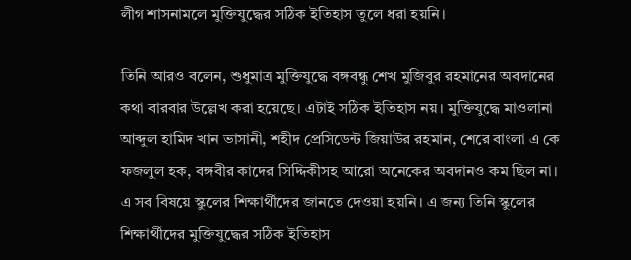লীগ শাসনামলে মুক্তিযুদ্ধের সঠিক ইতিহাস তুলে ধরা হয়নি।

তিনি আরও বলেন, শুধুমাত্র মুক্তিযুদ্ধে বঙ্গবন্ধু শেখ মুজিবুর রহমানের অবদানের কথা বারবার উল্লেখ করা হয়েছে। এটাই সঠিক ইতিহাস নয়। মুক্তিযুদ্ধে মাওলানা আব্দুল হামিদ খান ভাসানী, শহীদ প্রেসিডেন্ট জিয়াউর রহমান, শেরে বাংলা এ কে ফজলুল হক, বঙ্গবীর কাদের সিদ্দিকীসহ আরো অনেকের অবদানও কম ছিল না। এ সব বিষয়ে স্কুলের শিক্ষার্থীদের জানতে দেওয়া হয়নি। এ জন্য তিনি স্কুলের শিক্ষার্থীদের মুক্তিযুদ্ধের সঠিক ইতিহাস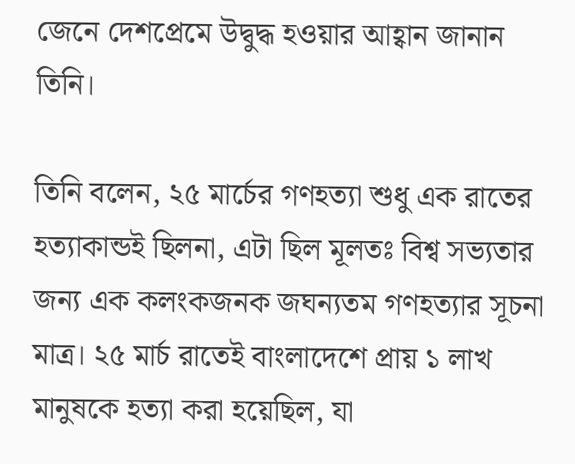জেনে দেশপ্রেমে উদ্বুদ্ধ হওয়ার আহ্বান জানান তিনি।

তিনি বলেন, ২৫ মার্চের গণহত্যা শুধু এক রাতের হত্যাকান্ডই ছিলনা, এটা ছিল মূলতঃ বিশ্ব সভ্যতার জন্য এক কলংকজনক জঘন্যতম গণহত্যার সূচনা মাত্র। ২৫ মার্চ রাতেই বাংলাদেশে প্রায় ১ লাখ মানুষকে হত্যা করা হয়েছিল, যা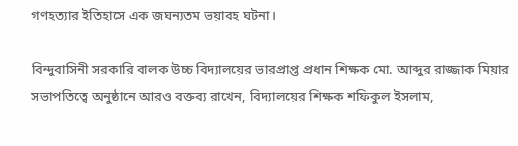গণহত্যার ইতিহাসে এক জঘন্যতম ভয়াবহ ঘটনা।

বিন্দুবাসিনী সরকারি বালক উচ্চ বিদ্যালয়ের ভারপ্রাপ্ত প্রধান শিক্ষক মো. আব্দুর রাজ্জাক মিয়ার সভাপতিত্বে অনুষ্ঠানে আরও বক্তব্য রাখেন, বিদ্যালয়ের শিক্ষক শফিকুল ইসলাম,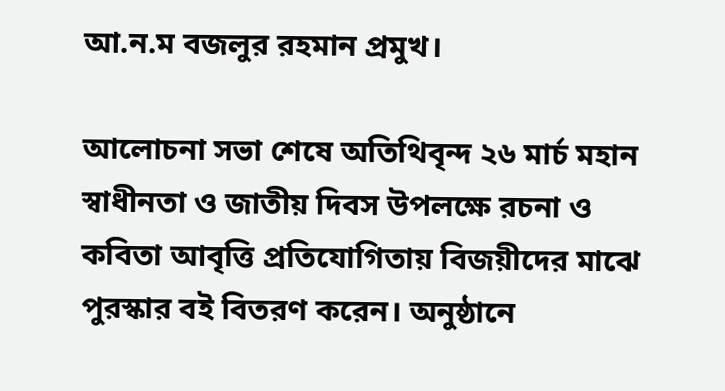আ.ন.ম বজলুর রহমান প্রমুখ।

আলোচনা সভা শেষে অতিথিবৃন্দ ২৬ মার্চ মহান স্বাধীনতা ও জাতীয় দিবস উপলক্ষে রচনা ও কবিতা আবৃত্তি প্রতিযোগিতায় বিজয়ীদের মাঝে পুরস্কার বই বিতরণ করেন। অনুষ্ঠানে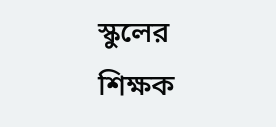স্কুলের শিক্ষক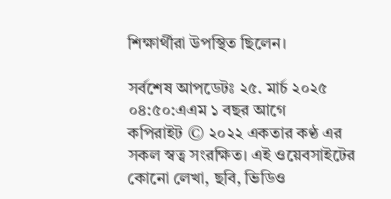শিক্ষার্থীরা উপস্থিত ছিলেন।

সর্বশেষ আপডেটঃ ২৫. মার্চ ২০২৫ ০৪:৫০:এএম ১ বছর আগে
কপিরাইট © ২০২২ একতার কণ্ঠ এর সকল স্বত্ব সংরক্ষিত। এই ওয়েবসাইটের কোনো লেখা, ছবি, ভিডিও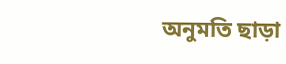অনুমতি ছাড়া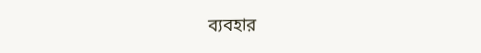ব্যবহার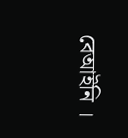বেআইনি ।